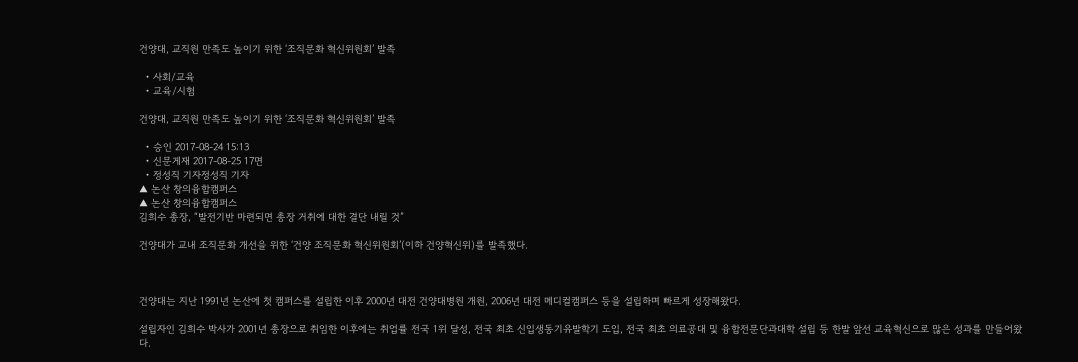건양대, 교직원 만족도 높이기 위한 ‘조직문화 혁신위원회’ 발족

  • 사회/교육
  • 교육/시험

건양대, 교직원 만족도 높이기 위한 ‘조직문화 혁신위원회’ 발족

  • 승인 2017-08-24 15:13
  • 신문게재 2017-08-25 17면
  • 정성직 기자정성직 기자
▲ 논산 창의융합캠퍼스
▲ 논산 창의융합캠퍼스
김희수 총장, “발전기반 마련되면 총장 거취에 대한 결단 내릴 것”

건양대가 교내 조직문화 개선을 위한 ‘건양 조직문화 혁신위원회’(이하 건양혁신위)를 발족했다.



건양대는 지난 1991년 논산에 첫 캠퍼스를 설립한 이후 2000년 대전 건양대병원 개원, 2006년 대전 메디컬캠퍼스 등을 설립하며 빠르게 성장해왔다.

설립자인 김희수 박사가 2001년 총장으로 취임한 이후에는 취업률 전국 1위 달성, 전국 최초 신입생동기유발학기 도입, 전국 최초 의료공대 및 융합전문단과대학 설립 등 한발 앞선 교육혁신으로 많은 성과를 만들어왔다.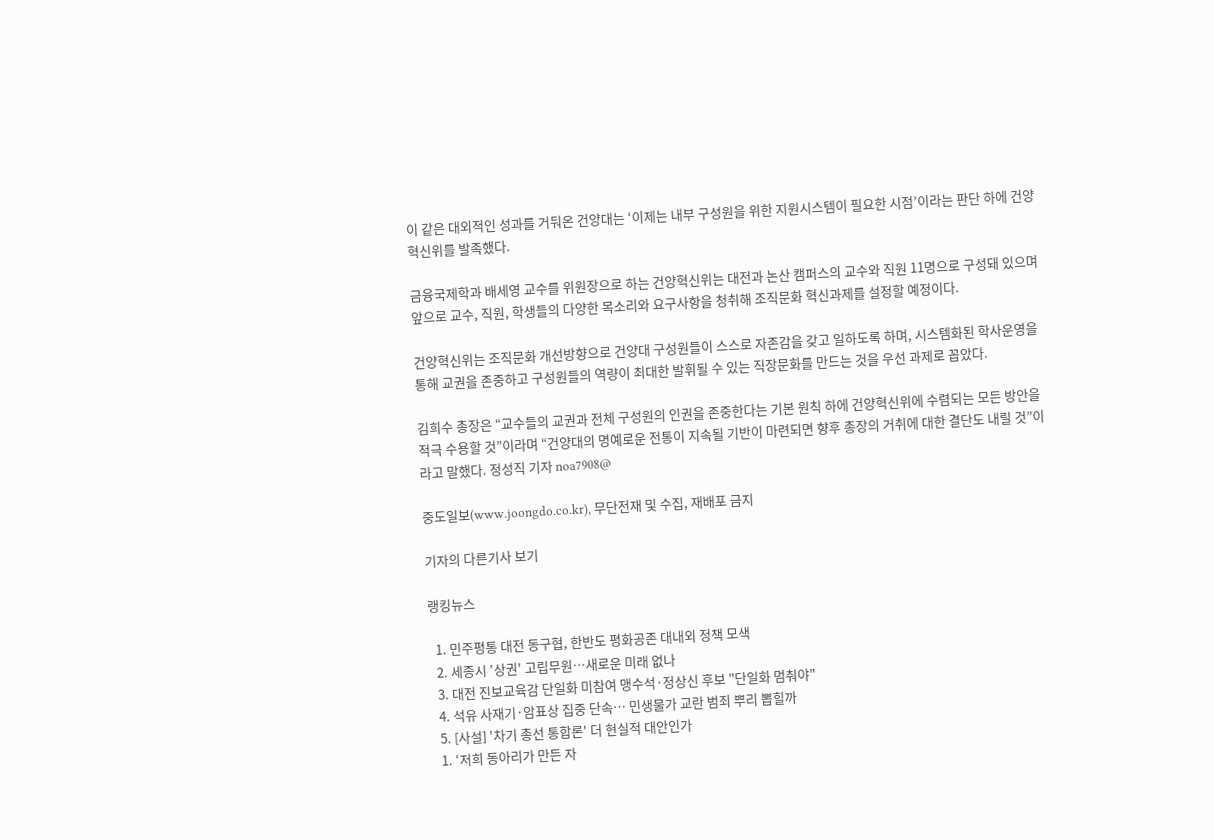이 같은 대외적인 성과를 거둬온 건양대는 ‘이제는 내부 구성원을 위한 지원시스템이 필요한 시점’이라는 판단 하에 건양혁신위를 발족했다.

금융국제학과 배세영 교수를 위원장으로 하는 건양혁신위는 대전과 논산 캠퍼스의 교수와 직원 11명으로 구성돼 있으며 앞으로 교수, 직원, 학생들의 다양한 목소리와 요구사항을 청취해 조직문화 혁신과제를 설정할 예정이다.

건양혁신위는 조직문화 개선방향으로 건양대 구성원들이 스스로 자존감을 갖고 일하도록 하며, 시스템화된 학사운영을 통해 교권을 존중하고 구성원들의 역량이 최대한 발휘될 수 있는 직장문화를 만드는 것을 우선 과제로 꼽았다.

김희수 총장은 “교수들의 교권과 전체 구성원의 인권을 존중한다는 기본 원칙 하에 건양혁신위에 수렴되는 모든 방안을 적극 수용할 것”이라며 “건양대의 명예로운 전통이 지속될 기반이 마련되면 향후 총장의 거취에 대한 결단도 내릴 것”이라고 말했다. 정성직 기자 noa7908@

중도일보(www.joongdo.co.kr), 무단전재 및 수집, 재배포 금지

기자의 다른기사 보기

랭킹뉴스

  1. 민주평통 대전 동구협, 한반도 평화공존 대내외 정책 모색
  2. 세종시 '상권' 고립무원…새로운 미래 없나
  3. 대전 진보교육감 단일화 미참여 맹수석·정상신 후보 "단일화 멈춰야"
  4. 석유 사재기·암표상 집중 단속… 민생물가 교란 범죄 뿌리 뽑힐까
  5. [사설] '차기 총선 통합론' 더 현실적 대안인가
  1. ‘저희 동아리가 만든 자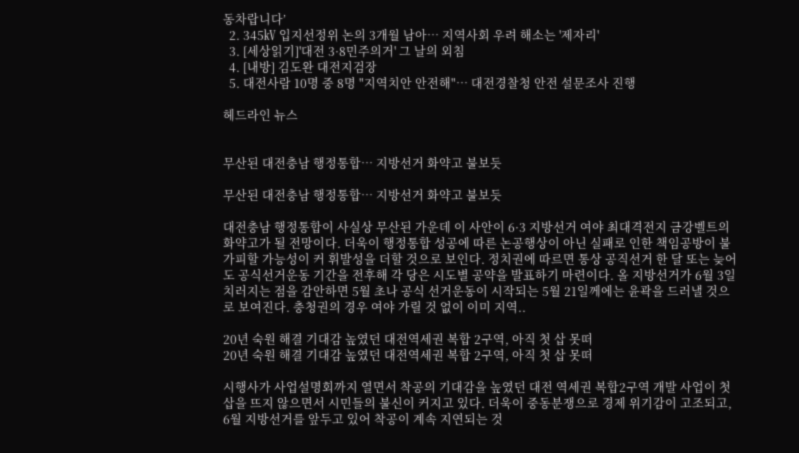동차랍니다’
  2. 345㎸ 입지선정위 논의 3개월 남아… 지역사회 우려 해소는 '제자리'
  3. [세상읽기]'대전 3·8민주의거' 그 날의 외침
  4. [내방] 김도완 대전지검장
  5. 대전사람 10명 중 8명 "지역치안 안전해"… 대전경찰청 안전 설문조사 진행

헤드라인 뉴스


무산된 대전충남 행정통합… 지방선거 화약고 불보듯

무산된 대전충남 행정통합… 지방선거 화약고 불보듯

대전충남 행정통합이 사실상 무산된 가운데 이 사안이 6·3 지방선거 여야 최대격전지 금강벨트의 화약고가 될 전망이다. 더욱이 행정통합 성공에 따른 논공행상이 아닌 실패로 인한 책임공방이 불가피할 가능성이 커 휘발성을 더할 것으로 보인다. 정치권에 따르면 통상 공직선거 한 달 또는 늦어도 공식선거운동 기간을 전후해 각 당은 시도별 공약을 발표하기 마련이다. 올 지방선거가 6월 3일 치러지는 점을 감안하면 5월 초나 공식 선거운동이 시작되는 5월 21일께에는 윤곽을 드러낼 것으로 보여진다. 충청권의 경우 여야 가릴 것 없이 이미 지역..

20년 숙원 해결 기대감 높였던 대전역세권 복합 2구역, 아직 첫 삽 못떠
20년 숙원 해결 기대감 높였던 대전역세권 복합 2구역, 아직 첫 삽 못떠

시행사가 사업설명회까지 열면서 착공의 기대감을 높였던 대전 역세권 복합2구역 개발 사업이 첫 삽을 뜨지 않으면서 시민들의 불신이 커지고 있다. 더욱이 중동분쟁으로 경제 위기감이 고조되고, 6월 지방선거를 앞두고 있어 착공이 계속 지연되는 것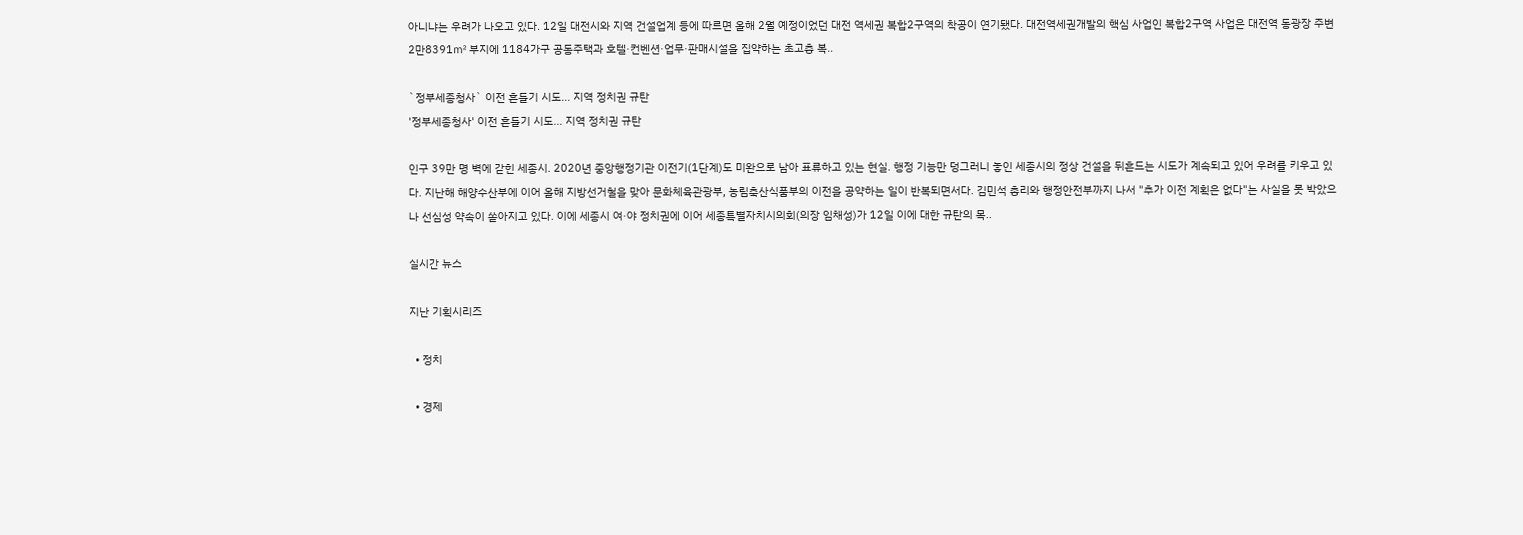아니냐는 우려가 나오고 있다. 12일 대전시와 지역 건설업계 등에 따르면 올해 2월 예정이었던 대전 역세권 복합2구역의 착공이 연기됐다. 대전역세권개발의 핵심 사업인 복합2구역 사업은 대전역 동광장 주변 2만8391㎡ 부지에 1184가구 공동주택과 호텔·컨벤션·업무·판매시설을 집약하는 초고층 복..

`정부세종청사` 이전 흔들기 시도… 지역 정치권 규탄
'정부세종청사' 이전 흔들기 시도… 지역 정치권 규탄

인구 39만 명 벽에 갇힌 세종시. 2020년 중앙행정기관 이전기(1단계)도 미완으로 남아 표류하고 있는 현실. 행정 기능만 덩그러니 놓인 세종시의 정상 건설을 뒤흔드는 시도가 계속되고 있어 우려를 키우고 있다. 지난해 해양수산부에 이어 올해 지방선거철을 맞아 문화체육관광부, 농림축산식품부의 이전을 공약하는 일이 반복되면서다. 김민석 총리와 행정안전부까지 나서 "추가 이전 계획은 없다"는 사실을 못 박았으나 선심성 약속이 쏟아지고 있다. 이에 세종시 여·야 정치권에 이어 세종특별자치시의회(의장 임채성)가 12일 이에 대한 규탄의 목..

실시간 뉴스

지난 기획시리즈

  • 정치

  • 경제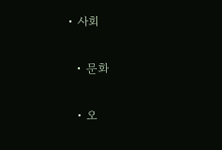• 사회

  • 문화

  • 오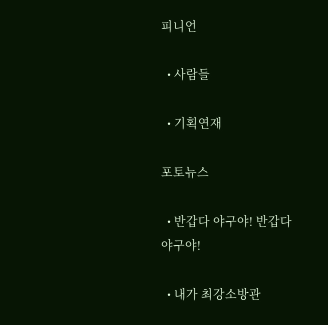피니언

  • 사람들

  • 기획연재

포토뉴스

  • 반갑다 야구야! 반갑다 야구야!

  • 내가 최강소방관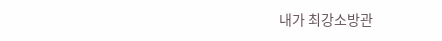내가 최강소방관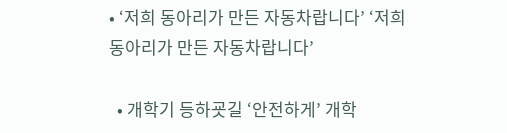• ‘저희 동아리가 만든 자동차랍니다’ ‘저희 동아리가 만든 자동차랍니다’

  • 개학기 등하굣길 ‘안전하게’ 개학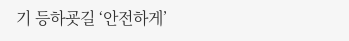기 등하굣길 ‘안전하게’